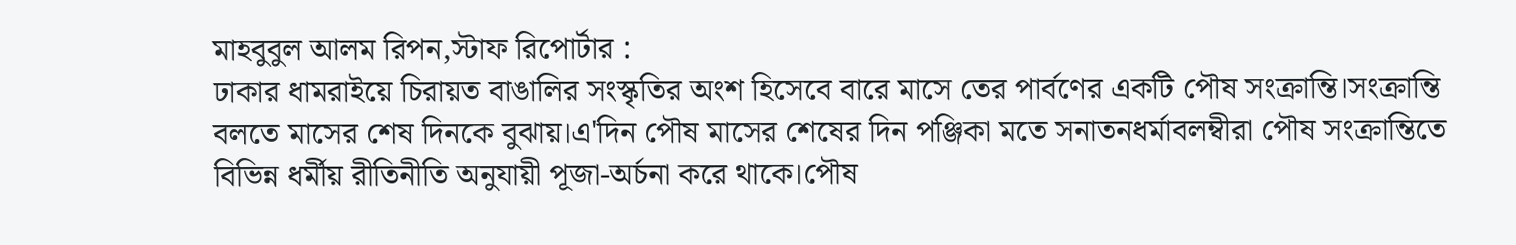মাহবুবুল আলম রিপন,স্টাফ রিপোর্টার :
ঢাকার ধামরাইয়ে চিরায়ত বাঙালির সংস্কৃতির অংশ হিসেবে বারে মাসে তের পার্বণের একটি পৌষ সংক্রান্তি।সংক্রান্তি বলতে মাসের শেষ দিনকে বুঝায়।এ'দিন পৌষ মাসের শেষের দিন পঞ্জিকা মতে সনাতনধর্মাবলম্বীরা পৌষ সংক্রান্তিতে বিভিন্ন ধর্মীয় রীতিনীতি অনুযায়ী পূজা-অর্চনা করে থাকে।পৌষ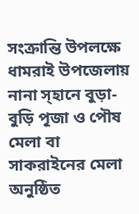সংক্রান্তি উপলক্ষে ধামরাই উপজেলায় নানা স্হানে বুড়া-বুড়ি পূজা ও পৌষ মেলা বা সাকরাইনের মেলা অনুষ্ঠিত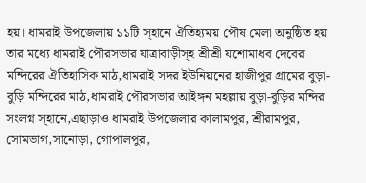হয়। ধামরাই উপজেলায় ১১টি স্হানে ঐতিহ্যময় পৌষ মেলা অনুষ্ঠিত হয় তার মধ্যে ধামরাই পৌরসভার যাত্রাবাড়ীস্হ শ্রীশ্রী যশোমাধব দেবের মন্দিরের ঐতিহাসিক মাঠ,ধামরাই সদর ইউনিয়নের হাজীপুর গ্রামের বুড়া-বুড়ি মন্দিরের মাঠ,ধামরাই পৌরসভার আইঙ্গন মহল্লায় বুড়া-বুড়ির মন্দির সংলগ্ন স্হানে,এছাড়াও ধামরাই উপজেলার কালামপুর, শ্রীরামপুর, সোমভাগ,সানোড়া, গোপালপুর,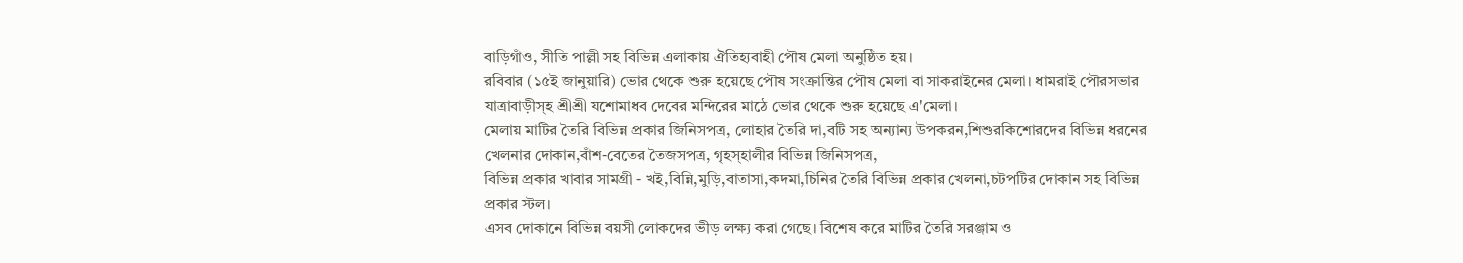বাড়িগাঁও, সীতি পাল্লী সহ বিভিন্ন এলাকায় ঐতিহ্যবাহী পৌষ মেলা অনুষ্ঠিত হয়।
রবিবার (১৫ই জানুয়ারি) ভোর থেকে শুরু হয়েছে পৌষ সংক্রান্তির পৌষ মেলা বা সাকরাইনের মেলা। ধামরাই পৌরসভার যাত্রাবাড়ীস্হ শ্রীশ্রী যশোমাধব দেবের মন্দিরের মাঠে ভোর থেকে শুরু হয়েছে এ'মেলা।
মেলায় মাটির তৈরি বিভিন্ন প্রকার জিনিসপত্র, লোহার তৈরি দা,বটি সহ অন্যান্য উপকরন,শিশুরকিশোরদের বিভিন্ন ধরনের খেলনার দোকান,বাঁশ-বেতের তৈজসপত্র, গৃহস্হালীর বিভিন্ন জিনিসপত্র,
বিভিন্ন প্রকার খাবার সামগ্রী - খই,বিন্নি,মুড়ি,বাতাসা,কদমা,চিনির তৈরি বিভিন্ন প্রকার খেলনা,চটপটির দোকান সহ বিভিন্ন প্রকার স্টল।
এসব দোকানে বিভিন্ন বয়সী লোকদের ভীড় লক্ষ্য করা গেছে। বিশেষ করে মাটির তৈরি সরঞ্জাম ও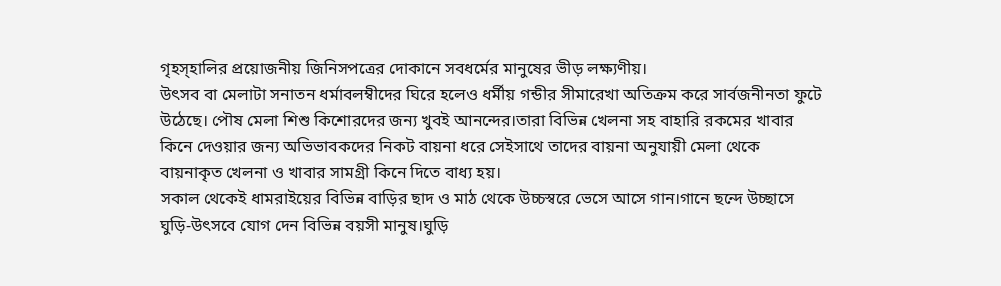গৃহস্হালির প্রয়োজনীয় জিনিসপত্রের দোকানে সবধর্মের মানুষের ভীড় লক্ষ্যণীয়।
উৎসব বা মেলাটা সনাতন ধর্মাবলম্বীদের ঘিরে হলেও ধর্মীয় গন্ডীর সীমারেখা অতিক্রম করে সার্বজনীনতা ফুটে উঠেছে। পৌষ মেলা শিশু কিশোরদের জন্য খুবই আনন্দের।তারা বিভিন্ন খেলনা সহ বাহারি রকমের খাবার কিনে দেওয়ার জন্য অভিভাবকদের নিকট বায়না ধরে সেইসাথে তাদের বায়না অনুযায়ী মেলা থেকে বায়নাকৃত খেলনা ও খাবার সামগ্রী কিনে দিতে বাধ্য হয়।
সকাল থেকেই ধামরাইয়ের বিভিন্ন বাড়ির ছাদ ও মাঠ থেকে উচ্চস্বরে ভেসে আসে গান।গানে ছন্দে উচ্ছাসে ঘুড়ি-উৎসবে যোগ দেন বিভিন্ন বয়সী মানুষ।ঘুড়ি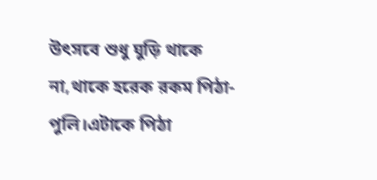উৎসবে শুধু ঘুড়ি থাকে না,থাকে হরেক রকম পিঠা-পুলি।এটাকে পিঠা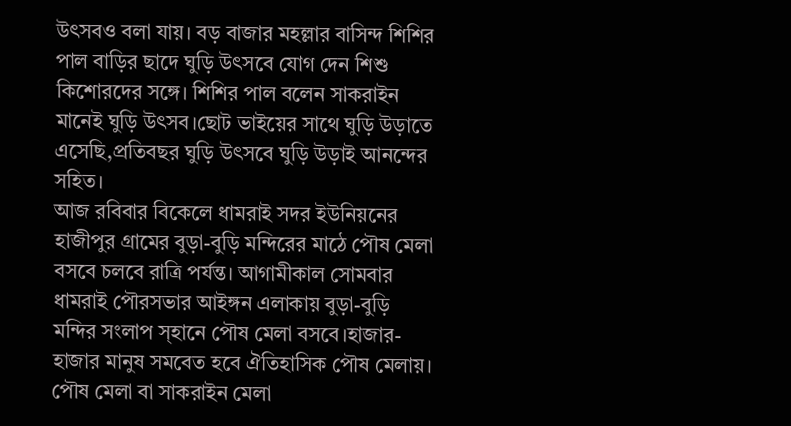উৎসবও বলা যায়। বড় বাজার মহল্লার বাসিন্দ শিশির পাল বাড়ির ছাদে ঘুড়ি উৎসবে যোগ দেন শিশু কিশোরদের সঙ্গে। শিশির পাল বলেন সাকরাইন মানেই ঘুড়ি উৎসব।ছোট ভাইয়ের সাথে ঘুড়ি উড়াতে এসেছি,প্রতিবছর ঘুড়ি উৎসবে ঘুড়ি উড়াই আনন্দের সহিত।
আজ রবিবার বিকেলে ধামরাই সদর ইউনিয়নের হাজীপুর গ্রামের বুড়া-বুড়ি মন্দিরের মাঠে পৌষ মেলা বসবে চলবে রাত্রি পর্যন্ত। আগামীকাল সোমবার ধামরাই পৌরসভার আইঙ্গন এলাকায় বুড়া-বুড়ি মন্দির সংলাপ স্হানে পৌষ মেলা বসবে।হাজার-হাজার মানুষ সমবেত হবে ঐতিহাসিক পৌষ মেলায়।
পৌষ মেলা বা সাকরাইন মেলা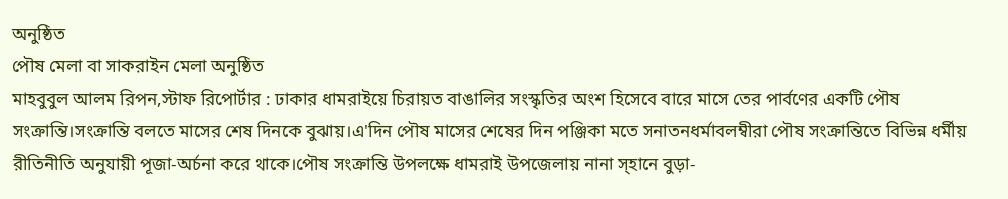অনুষ্ঠিত
পৌষ মেলা বা সাকরাইন মেলা অনুষ্ঠিত
মাহবুবুল আলম রিপন,স্টাফ রিপোর্টার : ঢাকার ধামরাইয়ে চিরায়ত বাঙালির সংস্কৃতির অংশ হিসেবে বারে মাসে তের পার্বণের একটি পৌষ সংক্রান্তি।সংক্রান্তি বলতে মাসের শেষ দিনকে বুঝায়।এ'দিন পৌষ মাসের শেষের দিন পঞ্জিকা মতে সনাতনধর্মাবলম্বীরা পৌষ সংক্রান্তিতে বিভিন্ন ধর্মীয় রীতিনীতি অনুযায়ী পূজা-অর্চনা করে থাকে।পৌষ সংক্রান্তি উপলক্ষে ধামরাই উপজেলায় নানা স্হানে বুড়া-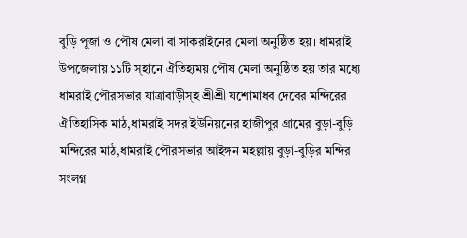বুড়ি পূজা ও পৌষ মেলা বা সাকরাইনের মেলা অনুষ্ঠিত হয়। ধামরাই উপজেলায় ১১টি স্হানে ঐতিহ্যময় পৌষ মেলা অনুষ্ঠিত হয় তার মধ্যে ধামরাই পৌরসভার যাত্রাবাড়ীস্হ শ্রীশ্রী যশোমাধব দেবের মন্দিরের ঐতিহাসিক মাঠ,ধামরাই সদর ইউনিয়নের হাজীপুর গ্রামের বুড়া-বুড়ি মন্দিরের মাঠ,ধামরাই পৌরসভার আইঙ্গন মহল্লায় বুড়া-বুড়ির মন্দির সংলগ্ন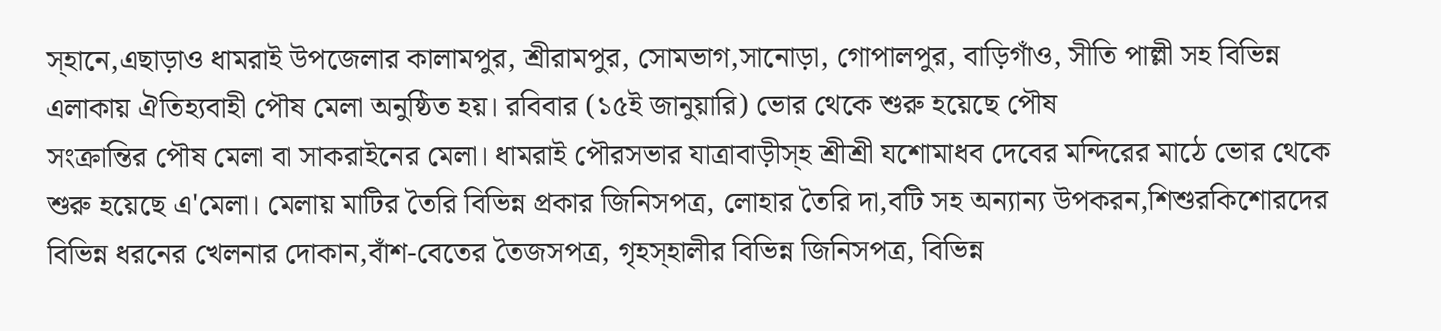স্হানে,এছাড়াও ধামরাই উপজেলার কালামপুর, শ্রীরামপুর, সোমভাগ,সানোড়া, গোপালপুর, বাড়িগাঁও, সীতি পাল্লী সহ বিভিন্ন এলাকায় ঐতিহ্যবাহী পৌষ মেলা অনুষ্ঠিত হয়। রবিবার (১৫ই জানুয়ারি) ভোর থেকে শুরু হয়েছে পৌষ
সংক্রান্তির পৌষ মেলা বা সাকরাইনের মেলা। ধামরাই পৌরসভার যাত্রাবাড়ীস্হ শ্রীশ্রী যশোমাধব দেবের মন্দিরের মাঠে ভোর থেকে শুরু হয়েছে এ'মেলা। মেলায় মাটির তৈরি বিভিন্ন প্রকার জিনিসপত্র, লোহার তৈরি দা,বটি সহ অন্যান্য উপকরন,শিশুরকিশোরদের বিভিন্ন ধরনের খেলনার দোকান,বাঁশ-বেতের তৈজসপত্র, গৃহস্হালীর বিভিন্ন জিনিসপত্র, বিভিন্ন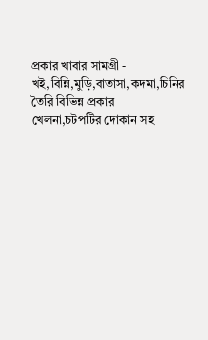প্রকার খাবার সামগ্রী - খই,বিন্নি,মুড়ি,বাতাসা,কদমা,চিনির তৈরি বিভিন্ন প্রকার খেলনা,চটপটির দোকান সহ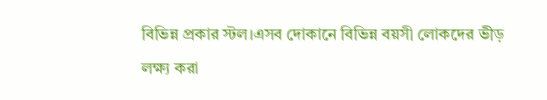বিভিন্ন প্রকার স্টল।এসব দোকানে বিভিন্ন বয়সী লোকদের ভীড় লক্ষ্য করা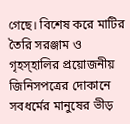গেছে। বিশেষ করে মাটির তৈরি সরঞ্জাম ও গৃহস্হালির প্রয়োজনীয় জিনিসপত্রের দোকানে সবধর্মের মানুষের ভীড়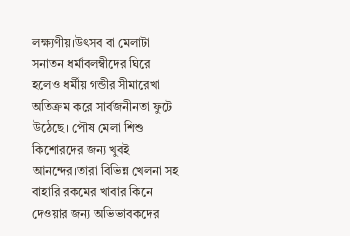লক্ষ্যণীয়।উৎসব বা মেলাটা সনাতন ধর্মাবলম্বীদের ঘিরে হলেও ধর্মীয় গন্ডীর সীমারেখা অতিক্রম করে সার্বজনীনতা ফুটে উঠেছে। পৌষ মেলা শিশু কিশোরদের জন্য খুবই আনন্দের।তারা বিভিন্ন খেলনা সহ বাহারি রকমের খাবার কিনে দেওয়ার জন্য অভিভাবকদের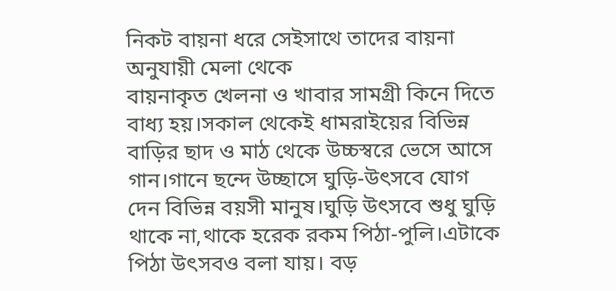নিকট বায়না ধরে সেইসাথে তাদের বায়না অনুযায়ী মেলা থেকে
বায়নাকৃত খেলনা ও খাবার সামগ্রী কিনে দিতে বাধ্য হয়।সকাল থেকেই ধামরাইয়ের বিভিন্ন বাড়ির ছাদ ও মাঠ থেকে উচ্চস্বরে ভেসে আসে গান।গানে ছন্দে উচ্ছাসে ঘুড়ি-উৎসবে যোগ দেন বিভিন্ন বয়সী মানুষ।ঘুড়ি উৎসবে শুধু ঘুড়ি থাকে না,থাকে হরেক রকম পিঠা-পুলি।এটাকে পিঠা উৎসবও বলা যায়। বড়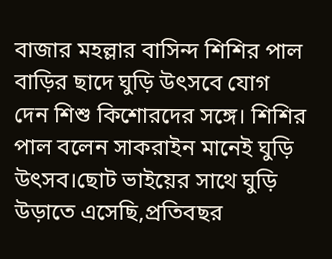বাজার মহল্লার বাসিন্দ শিশির পাল বাড়ির ছাদে ঘুড়ি উৎসবে যোগ দেন শিশু কিশোরদের সঙ্গে। শিশির পাল বলেন সাকরাইন মানেই ঘুড়ি উৎসব।ছোট ভাইয়ের সাথে ঘুড়ি উড়াতে এসেছি,প্রতিবছর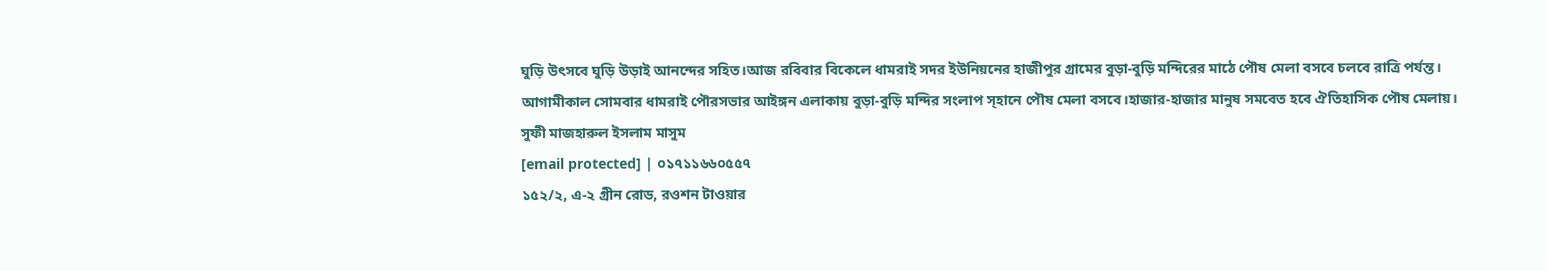ঘুড়ি উৎসবে ঘুড়ি উড়াই আনন্দের সহিত।আজ রবিবার বিকেলে ধামরাই সদর ইউনিয়নের হাজীপুর গ্রামের বুড়া-বুড়ি মন্দিরের মাঠে পৌষ মেলা বসবে চলবে রাত্রি পর্যন্ত। আগামীকাল সোমবার ধামরাই পৌরসভার আইঙ্গন এলাকায় বুড়া-বুড়ি মন্দির সংলাপ স্হানে পৌষ মেলা বসবে।হাজার-হাজার মানুষ সমবেত হবে ঐতিহাসিক পৌষ মেলায়।
সুফী মাজহারুল ইসলাম মাসুম
[email protected] | ০১৭১১৬৬০৫৫৭
১৫২/২, এ-২ গ্রীন রোড, রওশন টাওয়ার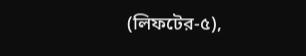(লিফটের-৫),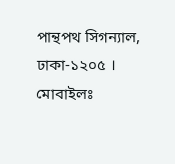পান্থপথ সিগন্যাল, ঢাকা-১২০৫ । মোবাইলঃ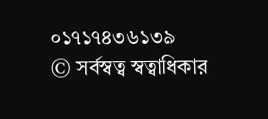০১৭১৭৪৩৬১৩৯
© সর্বস্বত্ব স্বত্বাধিকার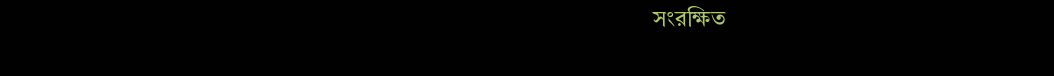সংরক্ষিত